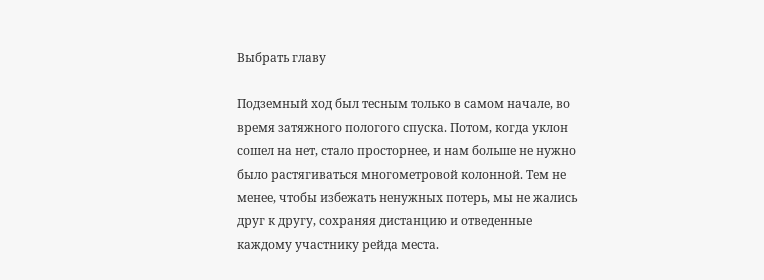Выбрать главу

Подземный ход был тесным только в самом начале, во время затяжного пологого спуска. Потом, когда уклон сошел на нет, стало просторнее, и нам больше не нужно было растягиваться многометровой колонной. Тем не менее, чтобы избежать ненужных потерь, мы не жались друг к другу, сохраняя дистанцию и отведенные каждому участнику рейда места.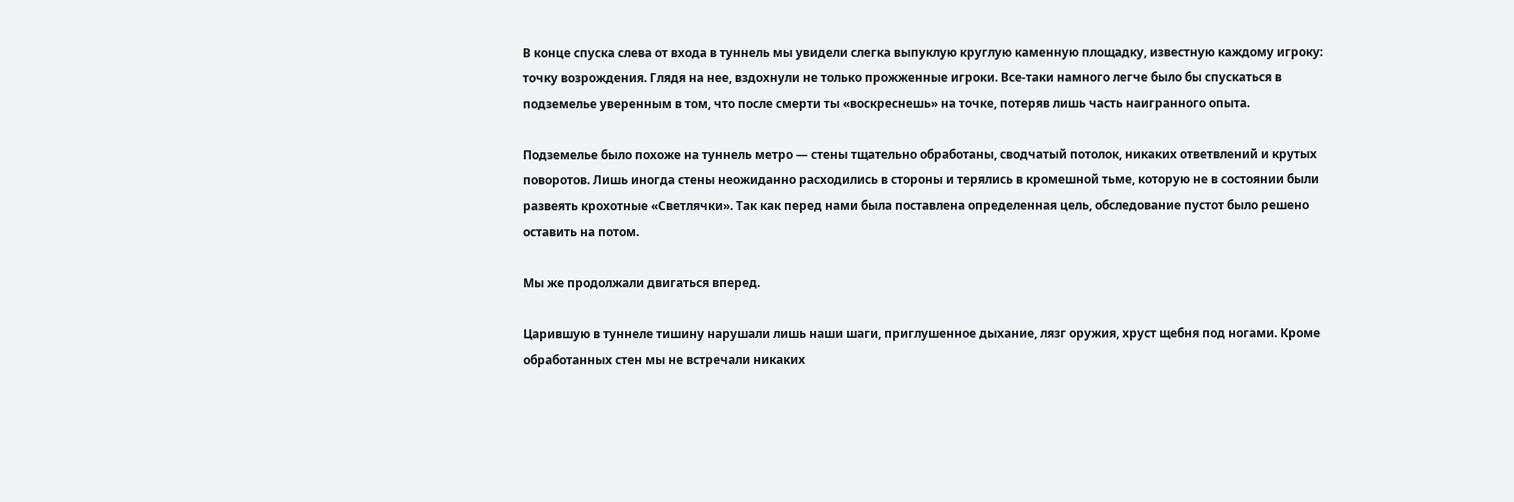В конце спуска слева от входа в туннель мы увидели слегка выпуклую круглую каменную площадку, известную каждому игроку: точку возрождения. Глядя на нее, вздохнули не только прожженные игроки. Все-таки намного легче было бы спускаться в подземелье уверенным в том, что после смерти ты «воскреснешь» на точке, потеряв лишь часть наигранного опыта.

Подземелье было похоже на туннель метро — стены тщательно обработаны, сводчатый потолок, никаких ответвлений и крутых поворотов. Лишь иногда стены неожиданно расходились в стороны и терялись в кромешной тьме, которую не в состоянии были развеять крохотные «Светлячки». Так как перед нами была поставлена определенная цель, обследование пустот было решено оставить на потом.

Мы же продолжали двигаться вперед.

Царившую в туннеле тишину нарушали лишь наши шаги, приглушенное дыхание, лязг оружия, хруст щебня под ногами. Кроме обработанных стен мы не встречали никаких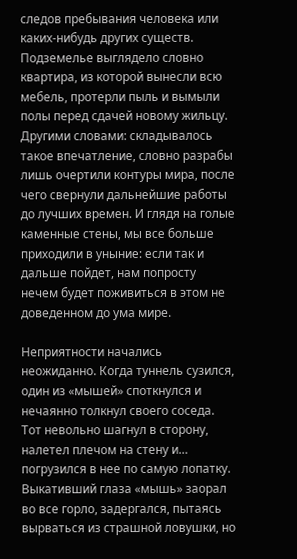следов пребывания человека или каких-нибудь других существ. Подземелье выглядело словно квартира, из которой вынесли всю мебель, протерли пыль и вымыли полы перед сдачей новому жильцу. Другими словами: складывалось такое впечатление, словно разрабы лишь очертили контуры мира, после чего свернули дальнейшие работы до лучших времен. И глядя на голые каменные стены, мы все больше приходили в уныние: если так и дальше пойдет, нам попросту нечем будет поживиться в этом не доведенном до ума мире.

Неприятности начались неожиданно. Когда туннель сузился, один из «мышей» споткнулся и нечаянно толкнул своего соседа. Тот невольно шагнул в сторону, налетел плечом на стену и… погрузился в нее по самую лопатку. Выкативший глаза «мышь» заорал во все горло, задергался, пытаясь вырваться из страшной ловушки, но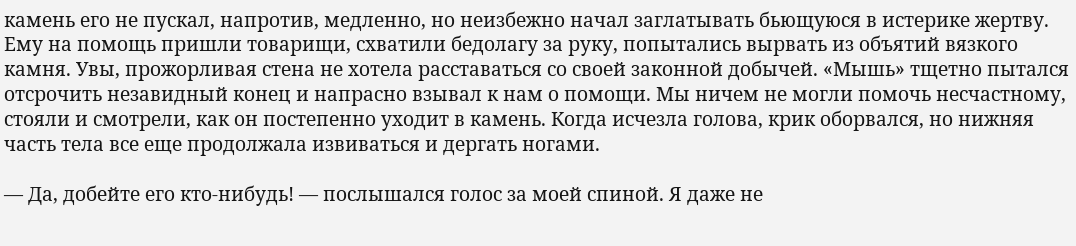камень его не пускал, напротив, медленно, но неизбежно начал заглатывать бьющуюся в истерике жертву. Ему на помощь пришли товарищи, схватили бедолагу за руку, попытались вырвать из объятий вязкого камня. Увы, прожорливая стена не хотела расставаться со своей законной добычей. «Мышь» тщетно пытался отсрочить незавидный конец и напрасно взывал к нам о помощи. Мы ничем не могли помочь несчастному, стояли и смотрели, как он постепенно уходит в камень. Когда исчезла голова, крик оборвался, но нижняя часть тела все еще продолжала извиваться и дергать ногами.

— Да, добейте его кто-нибудь! — послышался голос за моей спиной. Я даже не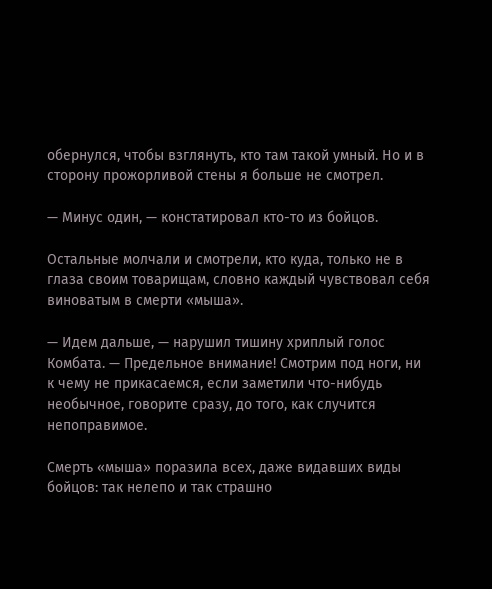обернулся, чтобы взглянуть, кто там такой умный. Но и в сторону прожорливой стены я больше не смотрел.

— Минус один, — констатировал кто-то из бойцов.

Остальные молчали и смотрели, кто куда, только не в глаза своим товарищам, словно каждый чувствовал себя виноватым в смерти «мыша».

— Идем дальше, — нарушил тишину хриплый голос Комбата. — Предельное внимание! Смотрим под ноги, ни к чему не прикасаемся, если заметили что-нибудь необычное, говорите сразу, до того, как случится непоправимое.

Смерть «мыша» поразила всех, даже видавших виды бойцов: так нелепо и так страшно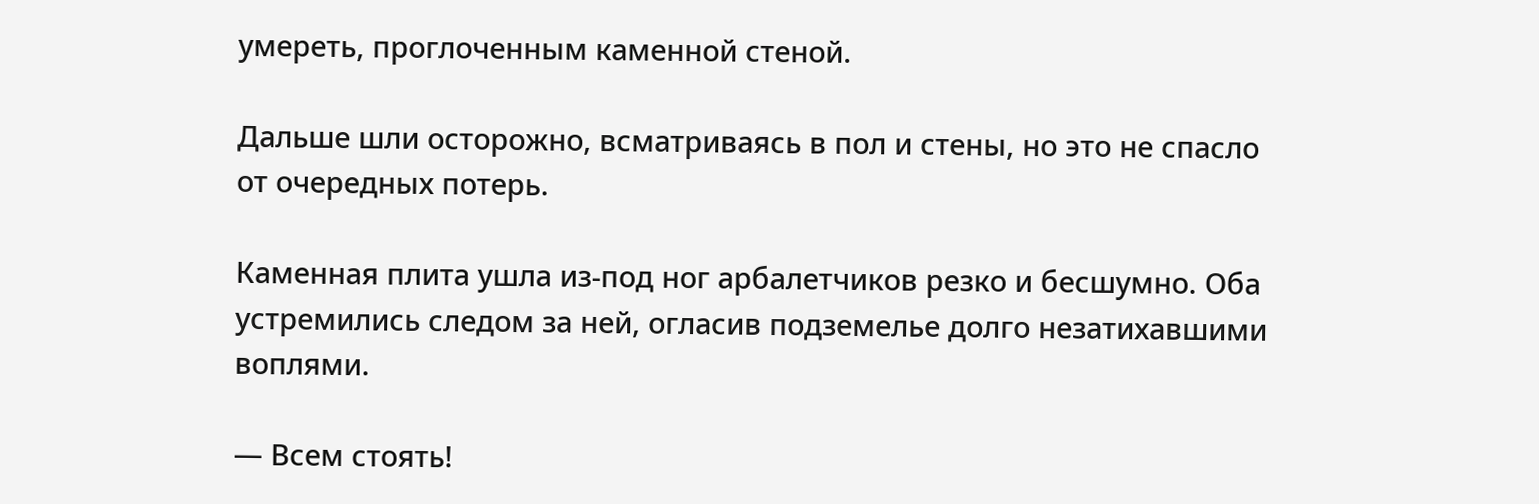умереть, проглоченным каменной стеной.

Дальше шли осторожно, всматриваясь в пол и стены, но это не спасло от очередных потерь.

Каменная плита ушла из-под ног арбалетчиков резко и бесшумно. Оба устремились следом за ней, огласив подземелье долго незатихавшими воплями.

— Всем стоять!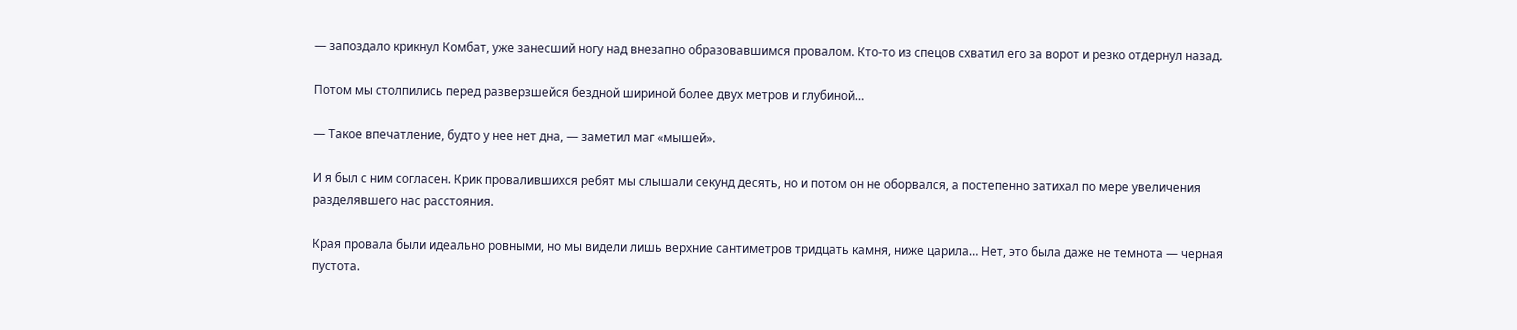— запоздало крикнул Комбат, уже занесший ногу над внезапно образовавшимся провалом. Кто-то из спецов схватил его за ворот и резко отдернул назад.

Потом мы столпились перед разверзшейся бездной шириной более двух метров и глубиной…

— Такое впечатление, будто у нее нет дна, — заметил маг «мышей».

И я был с ним согласен. Крик провалившихся ребят мы слышали секунд десять, но и потом он не оборвался, а постепенно затихал по мере увеличения разделявшего нас расстояния.

Края провала были идеально ровными, но мы видели лишь верхние сантиметров тридцать камня, ниже царила… Нет, это была даже не темнота — черная пустота.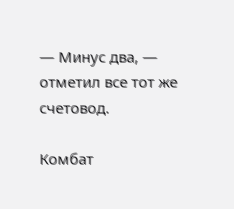— Минус два, — отметил все тот же счетовод.

Комбат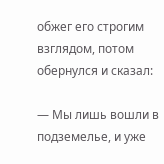обжег его строгим взглядом, потом обернулся и сказал:

— Мы лишь вошли в подземелье, и уже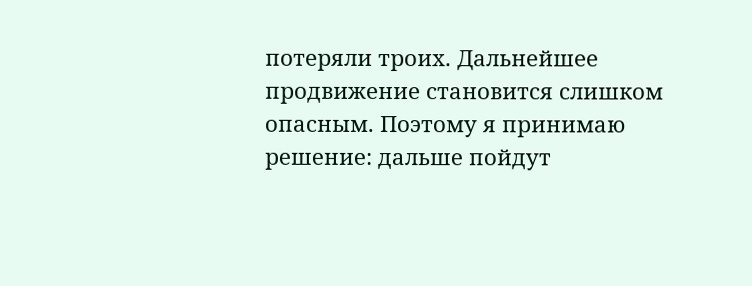потеряли троих. Дальнейшее продвижение становится слишком опасным. Поэтому я принимаю решение: дальше пойдут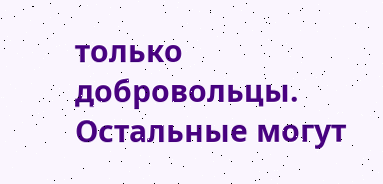только добровольцы. Остальные могут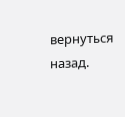вернуться назад.